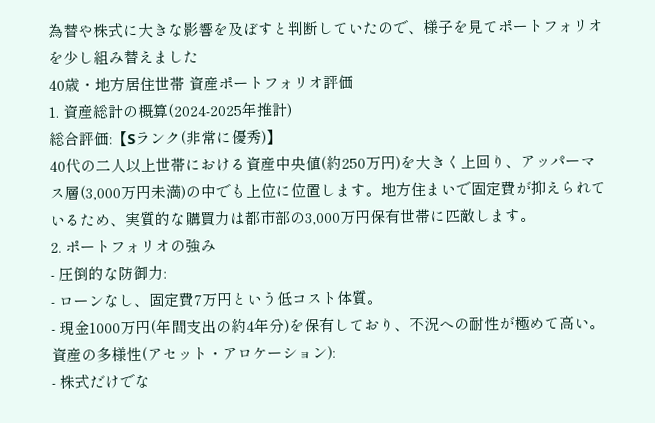為替や株式に大きな影響を及ぼすと判断していたので、様子を見てポートフォリオを少し組み替えました
40歳・地方居住世帯 資産ポートフォリオ評価
1. 資産総計の概算(2024-2025年推計)
総合評価:【Sランク(非常に優秀)】
40代の二人以上世帯における資産中央値(約250万円)を大きく上回り、アッパーマス層(3,000万円未満)の中でも上位に位置します。地方住まいで固定費が抑えられているため、実質的な購買力は都市部の3,000万円保有世帯に匹敵します。
2. ポートフォリオの強み
- 圧倒的な防御力:
- ローンなし、固定費7万円という低コスト体質。
- 現金1000万円(年間支出の約4年分)を保有しており、不況への耐性が極めて高い。
資産の多様性(アセット・アロケーション):
- 株式だけでな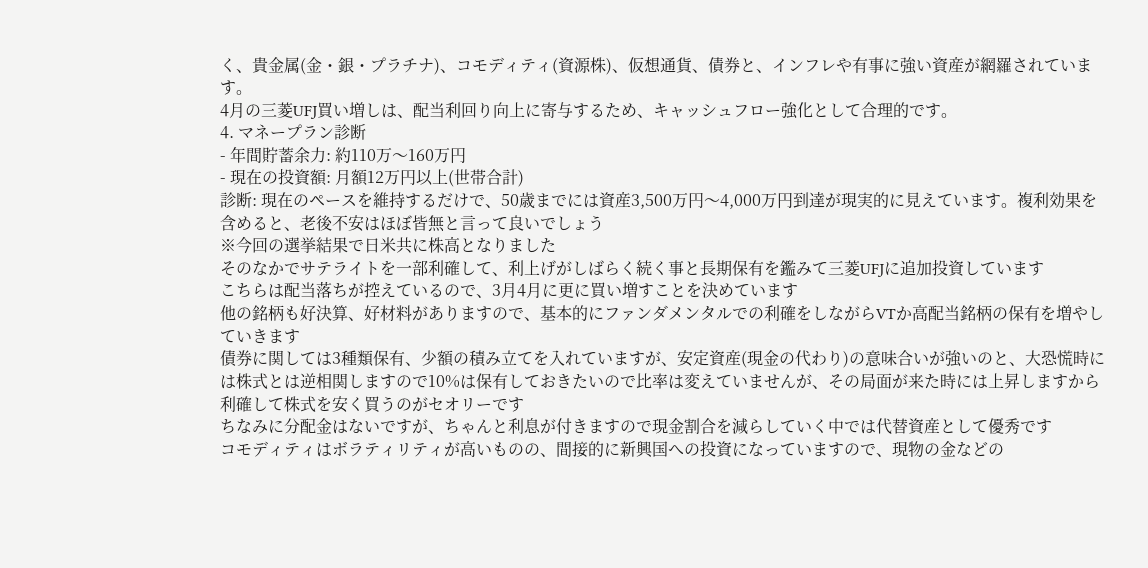く、貴金属(金・銀・プラチナ)、コモディティ(資源株)、仮想通貨、債券と、インフレや有事に強い資産が網羅されています。
4月の三菱UFJ買い増しは、配当利回り向上に寄与するため、キャッシュフロー強化として合理的です。
4. マネープラン診断
- 年間貯蓄余力: 約110万〜160万円
- 現在の投資額: 月額12万円以上(世帯合計)
診断: 現在のペースを維持するだけで、50歳までには資産3,500万円〜4,000万円到達が現実的に見えています。複利効果を含めると、老後不安はほぼ皆無と言って良いでしょう
※今回の選挙結果で日米共に株高となりました
そのなかでサテライトを一部利確して、利上げがしばらく続く事と長期保有を鑑みて三菱UFJに追加投資しています
こちらは配当落ちが控えているので、3月4月に更に買い増すことを決めています
他の銘柄も好決算、好材料がありますので、基本的にファンダメンタルでの利確をしながらVTか高配当銘柄の保有を増やしていきます
債券に関しては3種類保有、少額の積み立てを入れていますが、安定資産(現金の代わり)の意味合いが強いのと、大恐慌時には株式とは逆相関しますので10%は保有しておきたいので比率は変えていませんが、その局面が来た時には上昇しますから利確して株式を安く買うのがセオリーです
ちなみに分配金はないですが、ちゃんと利息が付きますので現金割合を減らしていく中では代替資産として優秀です
コモディティはボラティリティが高いものの、間接的に新興国への投資になっていますので、現物の金などの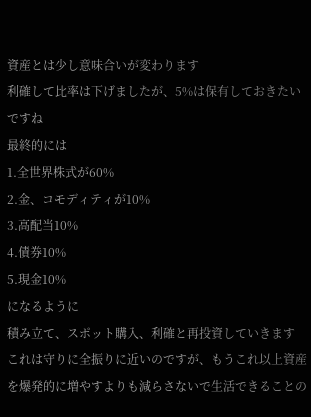資産とは少し意味合いが変わります
利確して比率は下げましたが、5%は保有しておきたいですね
最終的には
1.全世界株式が60%
2.金、コモディティが10%
3.高配当10%
4.債券10%
5.現金10%
になるように
積み立て、スポット購入、利確と再投資していきます
これは守りに全振りに近いのですが、もうこれ以上資産を爆発的に増やすよりも減らさないで生活できることの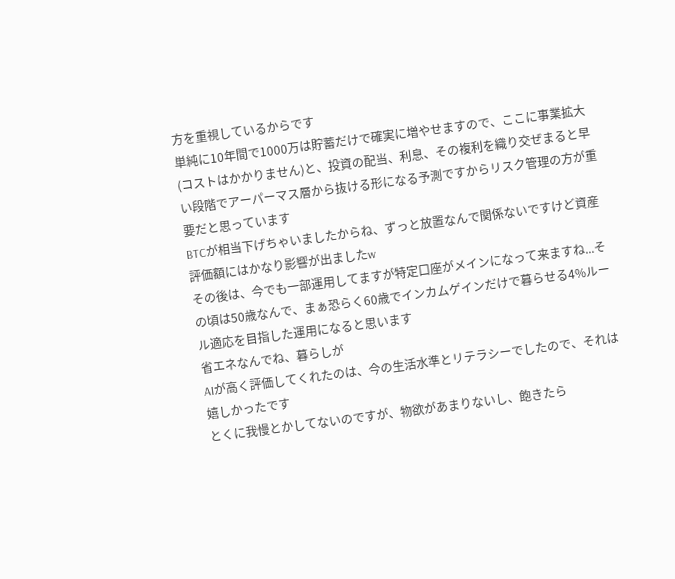方を重視しているからです
単純に10年間で1000万は貯蓄だけで確実に増やせますので、ここに事業拡大(コストはかかりません)と、投資の配当、利息、その複利を織り交ぜまると早い段階でアーパーマス層から抜ける形になる予測ですからリスク管理の方が重要だと思っています
BTCが相当下げちゃいましたからね、ずっと放置なんで関係ないですけど資産評価額にはかなり影響が出ましたw
その後は、今でも一部運用してますが特定口座がメインになって来ますね...その頃は50歳なんで、まぁ恐らく60歳でインカムゲインだけで暮らせる4%ルール適応を目指した運用になると思います
省エネなんでね、暮らしが
AIが高く評価してくれたのは、今の生活水準とリテラシーでしたので、それは嬉しかったです
とくに我慢とかしてないのですが、物欲があまりないし、飽きたら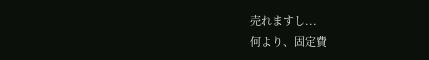売れますし...
何より、固定費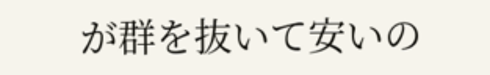が群を抜いて安いの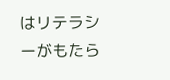はリテラシーがもたら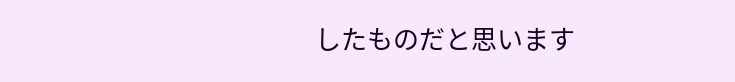したものだと思います